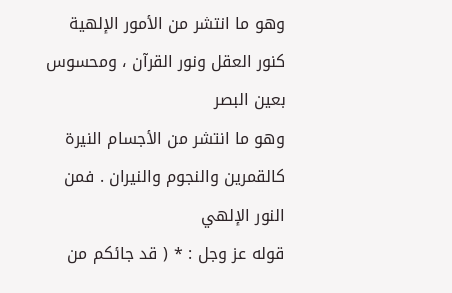وهو ما انتشر من الأمور الإلهية كنور العقل ونور القرآن ، ومحسوس بعين البصر
وهو ما انتشر من الأجسام النيرة كالقمرين والنجوم والنيران . فمن النور الإلهي
قوله عز وجل : * ( قد جائكم من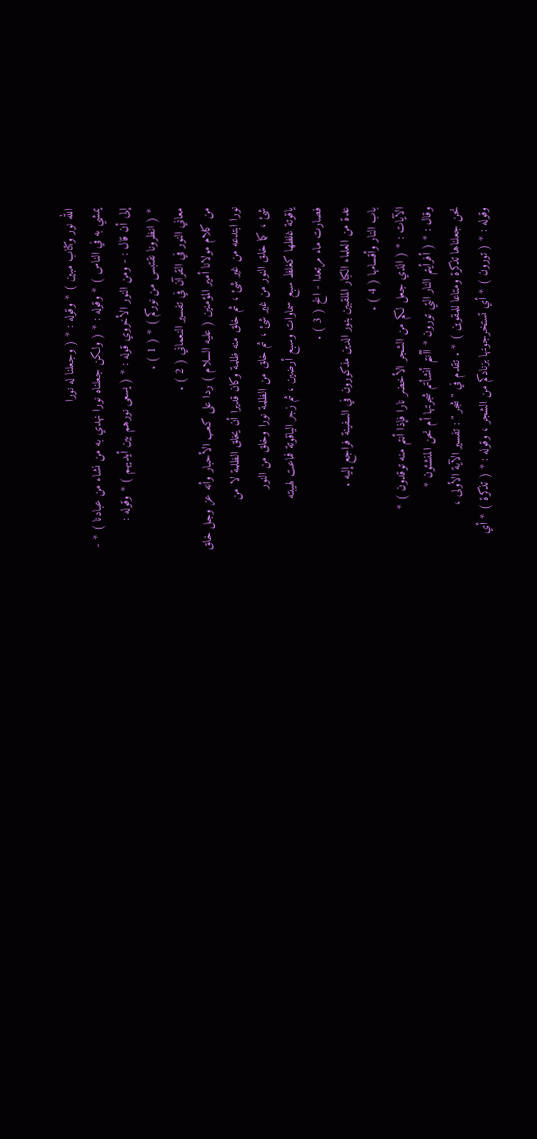الله نور وكتاب مبين ) * وقوله : * ( وجعلنا له نورا
يمشي به في الناس ) * وقوله : * ( ولكن جعلناه نورا نهدي به من نشاء من عبادنا ) * -
إلى أن قال : - ومن النور الأخروي قوله : * ( يسعى نورهم بين أيديهم ) * وقوله :
* ( انظرونا نقتبس من نوركم ) * ( 1 ) .
معاني النور في القرآن في تفسير النعماني ( 2 ) .
من كلام مولانا أمير المؤمنين ( عليه السلام ) ردا على كعب الأحبار وأنه عز وجل خلق
نورا ابتدعه من غير شئ ، ثم خلق منه ظلمة وكان قديرا أن يخلق الظلمة لا من
شئ ، كما خلق النور من غير شئ ، ثم خلق من الظلمة نورا وخلق من النور
ياقوتة غلظها كغلظ سبع سماوات وسبع أرضين ، ثم زجر الياقوتة فماعت لهيبته
فصارت ماء مرتعدا - الخ ( 3 ) .
عدة من العلماء الكبار الملقبين بنور الدين مذكورون في السفينة فراجع إليه .
باب النار وأقسامها ( 4 ) .
الآيات : * ( الذي جعل لكم من الشجر الأخضر نارا فإذا أنتم منه توقدون ) *
وقال : * ( أفرأيتم النار التي تورون * أأنتم أنشأتم شجرتها أم نحن المنشئون *
نحن جعلناها تذكرة ومتاعا للمقوين ) * . تقدم في " شجر " : تفسير الآية الأولى ،
وقوله : * ( تورون ) * أي تستخرجونها بزنادكم من الشجر ، وقوله : * ( تذكرة ) * أي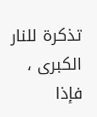تذكرة للنار الكبرى ، فإذا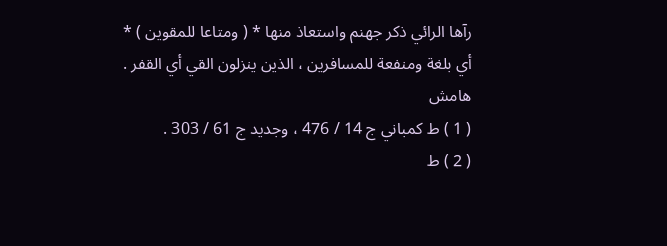رآها الرائي ذكر جهنم واستعاذ منها * ( ومتاعا للمقوين ) *
أي بلغة ومنفعة للمسافرين ، الذين ينزلون القي أي القفر .
هامش
( 1 ) ط كمباني ج 14 / 476 ، وجديد ج 61 / 303 .
( 2 ) ط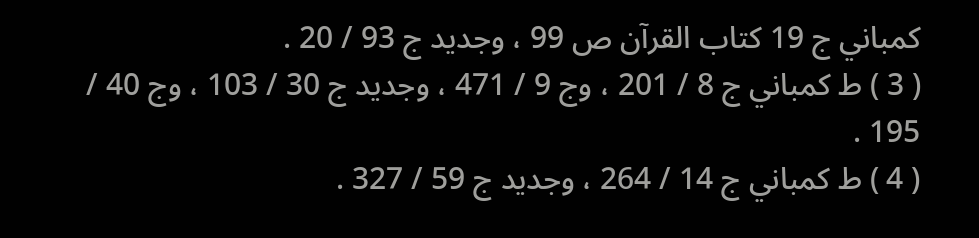كمباني ج 19 كتاب القرآن ص 99 ، وجديد ج 93 / 20 .
( 3 ) ط كمباني ج 8 / 201 ، وج 9 / 471 ، وجديد ج 30 / 103 ، وج 40 / 195 .
( 4 ) ط كمباني ج 14 / 264 ، وجديد ج 59 / 327 .